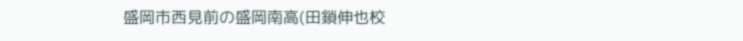盛岡市西見前の盛岡南高(田鎖伸也校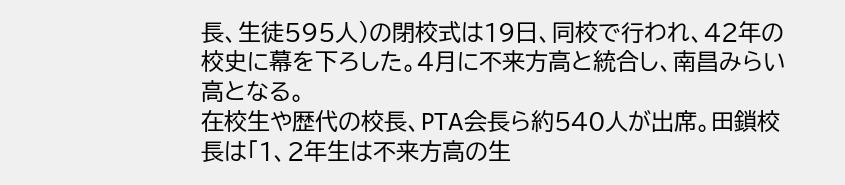長、生徒595人)の閉校式は19日、同校で行われ、42年の校史に幕を下ろした。4月に不来方高と統合し、南昌みらい高となる。
在校生や歴代の校長、PTA会長ら約540人が出席。田鎖校長は「1、2年生は不来方高の生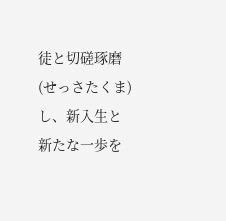徒と切磋琢磨(せっさたくま)し、新入生と新たな一歩を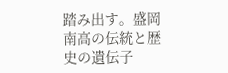踏み出す。盛岡南高の伝統と歴史の遺伝子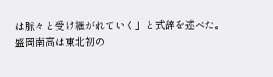は脈々と受け継がれていく」と式辞を述べた。
盛岡南高は東北初の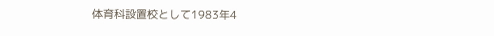体育科設置校として1983年4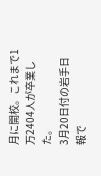月に開校。これまで1万2404人が卒業した。
3月20日付の岩手日報で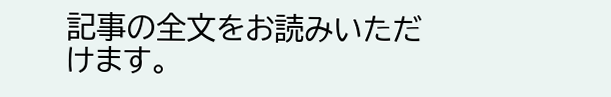記事の全文をお読みいただけます。